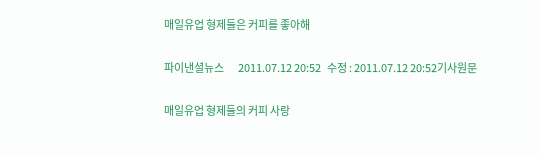매일유업 형제들은 커피를 좋아해

파이낸셜뉴스       2011.07.12 20:52   수정 : 2011.07.12 20:52기사원문

매일유업 형제들의 커피 사랑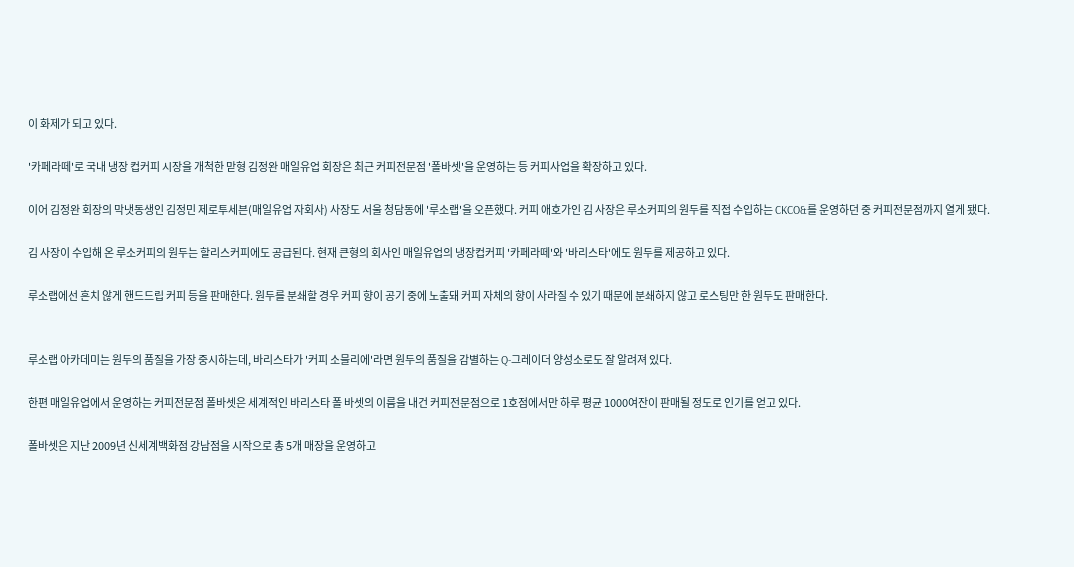이 화제가 되고 있다.

'카페라떼'로 국내 냉장 컵커피 시장을 개척한 맏형 김정완 매일유업 회장은 최근 커피전문점 '폴바셋'을 운영하는 등 커피사업을 확장하고 있다.

이어 김정완 회장의 막냇동생인 김정민 제로투세븐(매일유업 자회사) 사장도 서울 청담동에 '루소랩'을 오픈했다. 커피 애호가인 김 사장은 루소커피의 원두를 직접 수입하는 CKCO&를 운영하던 중 커피전문점까지 열게 됐다.

김 사장이 수입해 온 루소커피의 원두는 할리스커피에도 공급된다. 현재 큰형의 회사인 매일유업의 냉장컵커피 '카페라떼'와 '바리스타'에도 원두를 제공하고 있다.

루소랩에선 흔치 않게 핸드드립 커피 등을 판매한다. 원두를 분쇄할 경우 커피 향이 공기 중에 노출돼 커피 자체의 향이 사라질 수 있기 때문에 분쇄하지 않고 로스팅만 한 원두도 판매한다.


루소랩 아카데미는 원두의 품질을 가장 중시하는데, 바리스타가 '커피 소믈리에'라면 원두의 품질을 감별하는 Q-그레이더 양성소로도 잘 알려져 있다.

한편 매일유업에서 운영하는 커피전문점 폴바셋은 세계적인 바리스타 폴 바셋의 이름을 내건 커피전문점으로 1호점에서만 하루 평균 1000여잔이 판매될 정도로 인기를 얻고 있다.

폴바셋은 지난 2009년 신세계백화점 강남점을 시작으로 총 5개 매장을 운영하고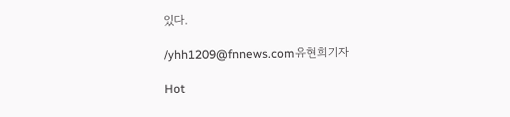있다.

/yhh1209@fnnews.com유현희기자

Hot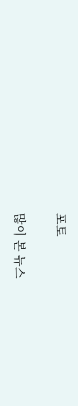포토

많이 본 뉴스